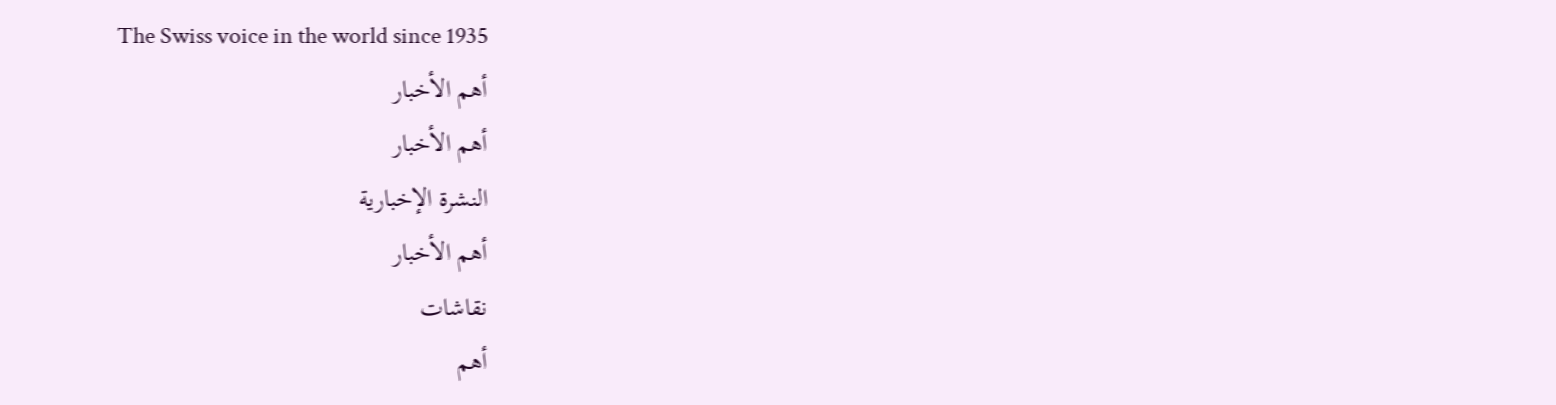The Swiss voice in the world since 1935
أهم الأخبار
أهم الأخبار
النشرة الإخبارية
أهم الأخبار
نقاشات
أهم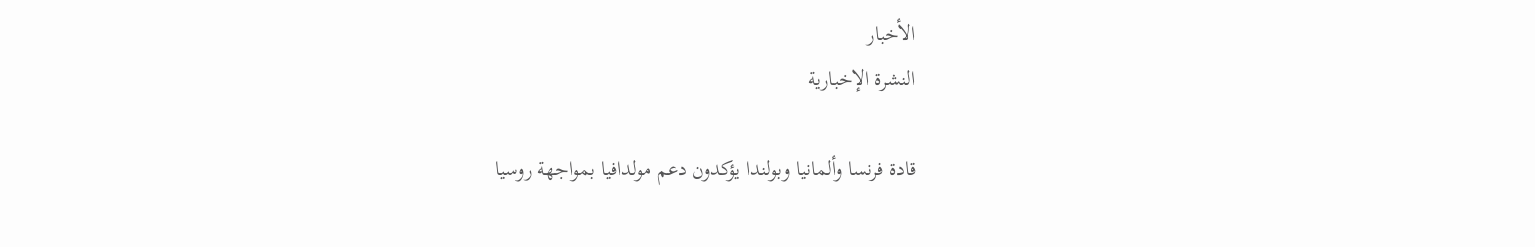الأخبار
النشرة الإخبارية

قادة فرنسا وألمانيا وبولندا يؤكدون دعم مولدافيا بمواجهة روسيا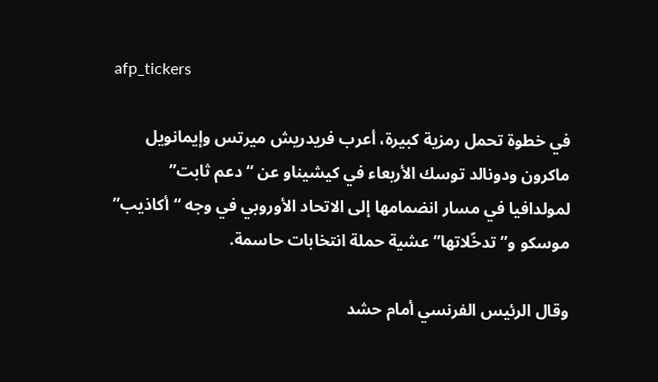afp_tickers

في خطوة تحمل رمزية كبيرة، أعرب فريدريش ميرتس وإيمانويل ماكرون ودونالد توسك الأربعاء في كيشيناو عن “دعم ثابت” لمولدافيا في مسار انضمامها إلى الاتحاد الأوروبي في وجه “أكاذيب” موسكو و”تدخّلاتها” عشية حملة انتخابات حاسمة.

وقال الرئيس الفرنسي أمام حشد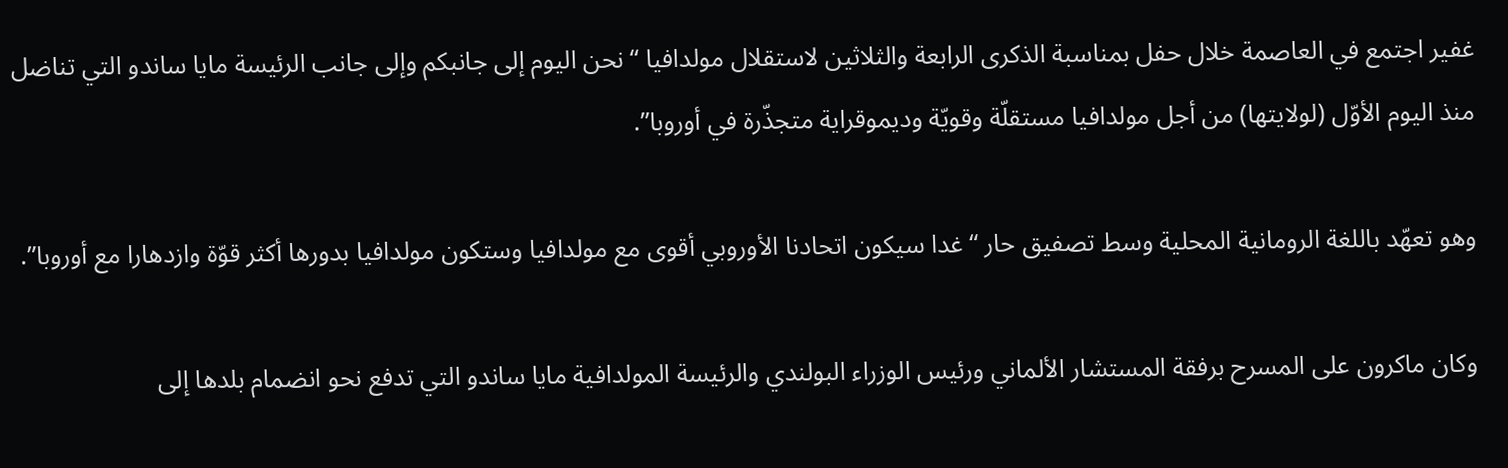غفير اجتمع في العاصمة خلال حفل بمناسبة الذكرى الرابعة والثلاثين لاستقلال مولدافيا “نحن اليوم إلى جانبكم وإلى جانب الرئيسة مايا ساندو التي تناضل منذ اليوم الأوّل (لولايتها) من أجل مولدافيا مستقلّة وقويّة وديموقراية متجذّرة في أوروبا”.

وهو تعهّد باللغة الرومانية المحلية وسط تصفيق حار “غدا سيكون اتحادنا الأوروبي أقوى مع مولدافيا وستكون مولدافيا بدورها أكثر قوّة وازدهارا مع أوروبا”.

وكان ماكرون على المسرح برفقة المستشار الألماني ورئيس الوزراء البولندي والرئيسة المولدافية مايا ساندو التي تدفع نحو انضمام بلدها إلى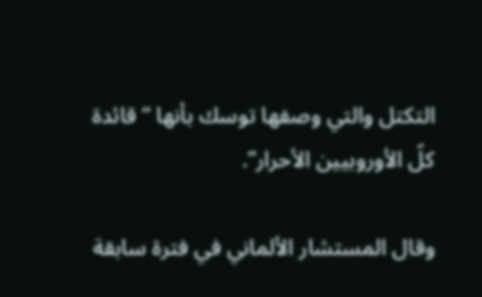التكتل والتي وصفها توسك بأنها “قائدة كلّ الأوروبيين الأحرار”.

وقال المستشار الألماني في فترة سابقة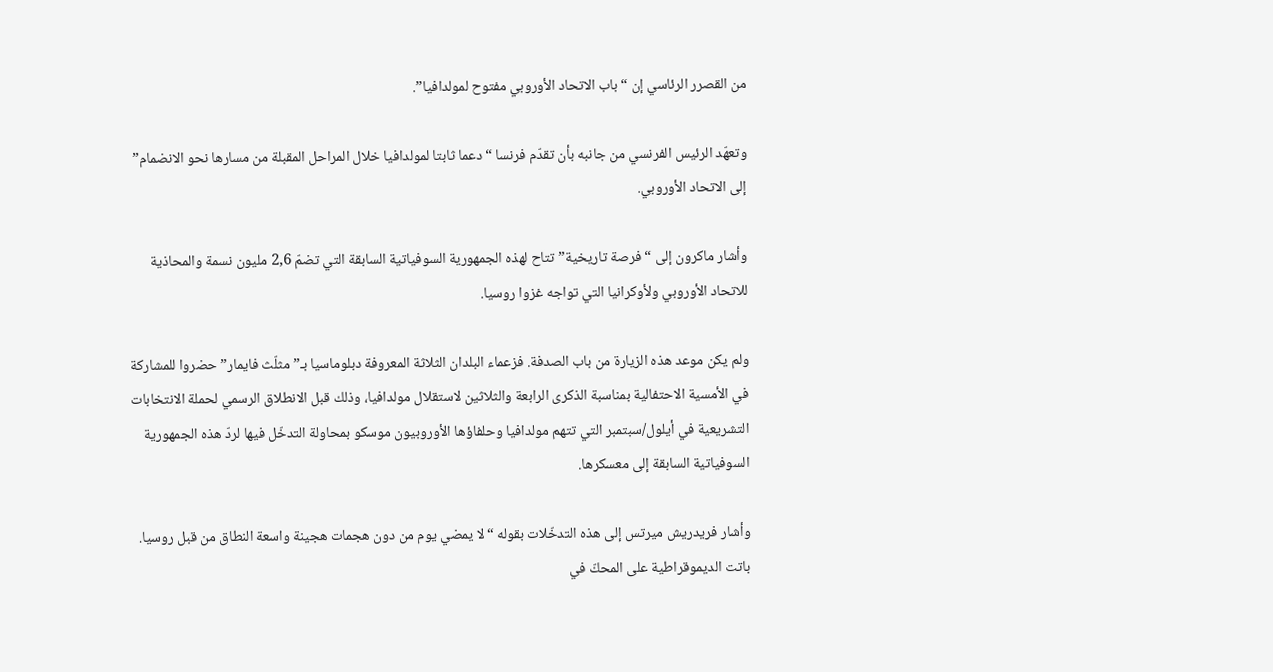من القصرر الرئاسي إن “باب الاتحاد الأوروبي مفتوح لمولدافيا”.

وتعهّد الرئيس الفرنسي من جانبه بأن تقدّم فرنسا “دعما ثابتا لمولدافيا خلال المراحل المقبلة من مسارها نحو الانضمام” إلى الاتحاد الأوروبي.

وأشار ماكرون إلى “فرصة تاريخية” تتاح لهذه الجمهورية السوفياتية السابقة التي تضمّ 2,6 مليون نسمة والمحاذية للاتحاد الأوروبي ولأوكرانيا التي تواجه غزوا روسيا.

ولم يكن موعد هذه الزيارة من باب الصدفة. فزعماء البلدان الثلاثة المعروفة دبلوماسيا بـ”مثلّث فايمار” حضروا للمشاركة في الأمسية الاحتفالية بمناسبة الذكرى الرابعة والثلاثين لاستقلال مولدافيا، وذلك قبل الانطلاق الرسمي لحملة الانتخابات التشريعية في أيلول/سبتمبر التي تتهم مولدافيا وحلفاؤها الأوروبيون موسكو بمحاولة التدخّل فيها لردّ هذه الجمهورية السوفياتية السابقة إلى معسكرها.

وأشار فريدريش ميرتس إلى هذه التدخّلات بقوله “لا يمضي يوم من دون هجمات هجينة واسعة النطاق من قبل روسيا. باتت الديموقراطية على المحكّ في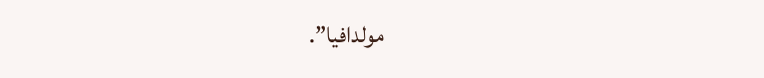مولدافيا”.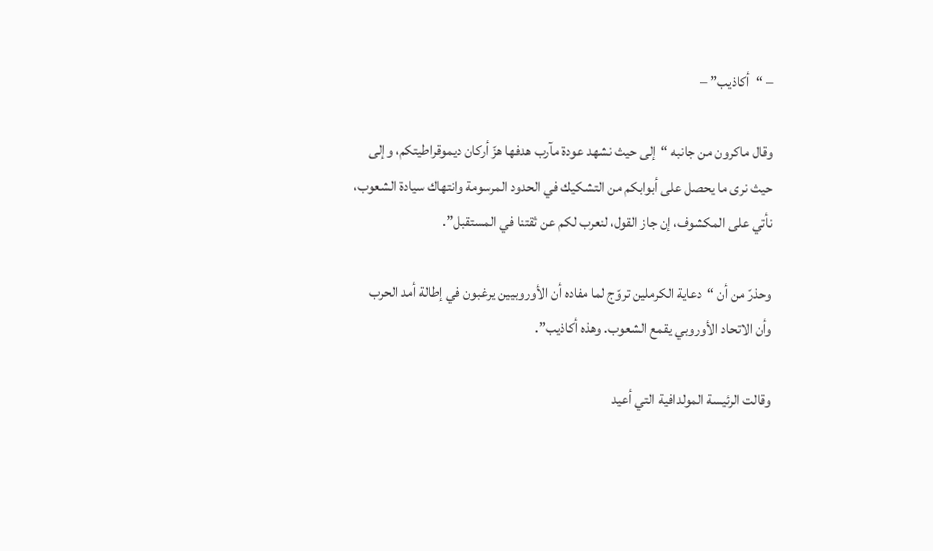– “أكاذيب” –

وقال ماكرون من جانبه “إلى حيث نشهد عودة مآرب هدفها هزّ أركان ديموقراطيتكم، وإلى حيث نرى ما يحصل على أبوابكم من التشكيك في الحدود المرسومة وانتهاك سيادة الشعوب، نأتي على المكشوف، إن جاز القول، لنعرب لكم عن ثقتنا في المستقبل”.

وحذرّ من أن “دعاية الكرملين تروّج لما مفاده أن الأوروبيين يرغبون في إطالة أمد الحرب وأن الاتحاد الأوروبي يقمع الشعوب. وهذه أكاذيب”.

وقالت الرئيسة المولدافية التي أعيد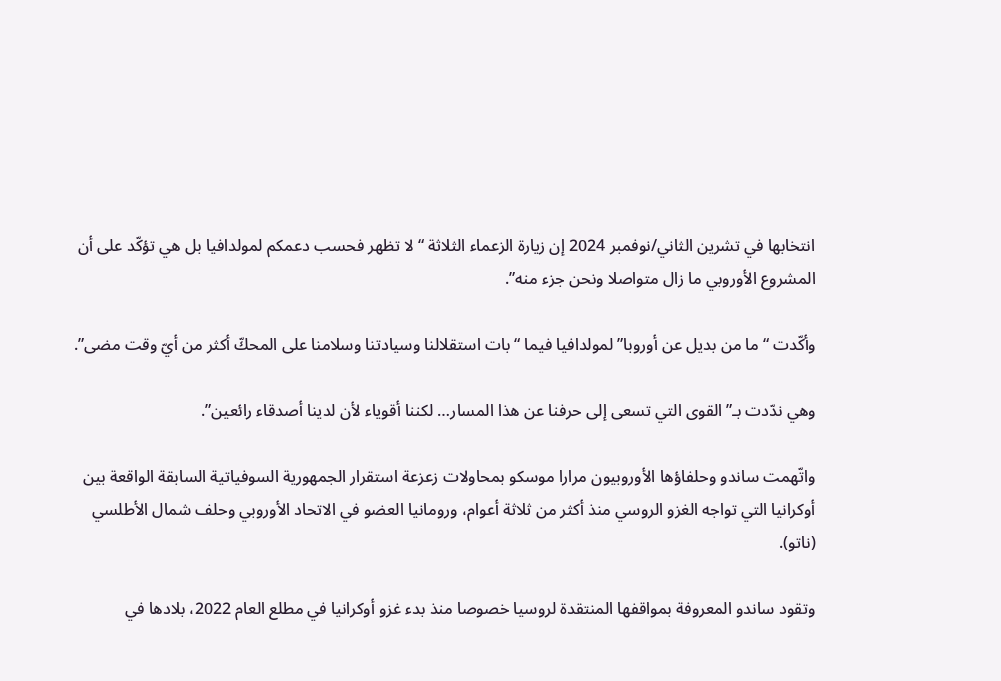انتخابها في تشرين الثاني/نوفمبر 2024 إن زيارة الزعماء الثلاثة “لا تظهر فحسب دعمكم لمولدافيا بل هي تؤكّد على أن المشروع الأوروبي ما زال متواصلا ونحن جزء منه”.

وأكّدت “ما من بديل عن أوروبا” لمولدافيا فيما “بات استقلالنا وسيادتنا وسلامنا على المحكّ أكثر من أيّ وقت مضى”.

وهي ندّدت بـ”القوى التي تسعى إلى حرفنا عن هذا المسار… لكننا أقوياء لأن لدينا أصدقاء رائعين”.

واتّهمت ساندو وحلفاؤها الأوروبيون مرارا موسكو بمحاولات زعزعة استقرار الجمهورية السوفياتية السابقة الواقعة بين أوكرانيا التي تواجه الغزو الروسي منذ أكثر من ثلاثة أعوام، ورومانيا العضو في الاتحاد الأوروبي وحلف شمال الأطلسي (ناتو).

وتقود ساندو المعروفة بمواقفها المنتقدة لروسيا خصوصا منذ بدء غزو أوكرانيا في مطلع العام 2022، بلادها في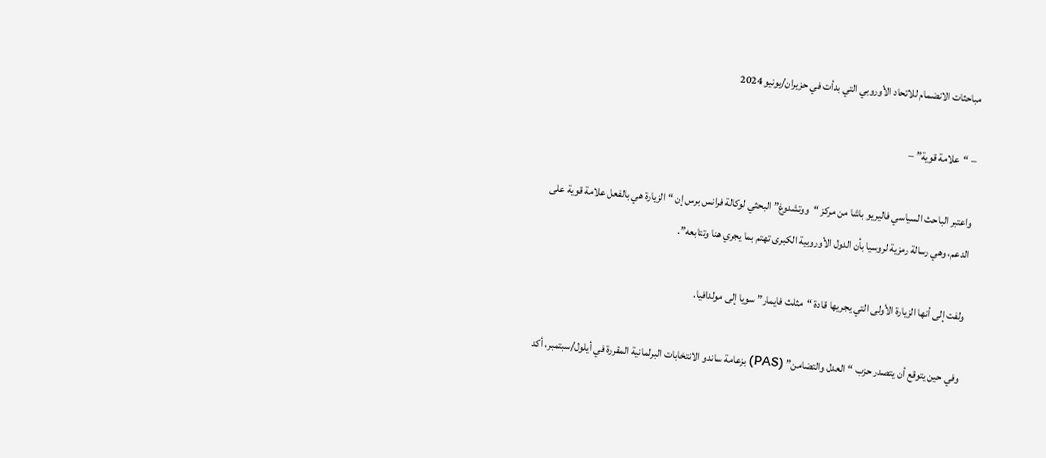مباحثات الانضمام للاتحاد الأوروبي التي بدأت في حزيران/يونيو 2024

– “علامة قوية” –

واعتبر الباحث السياسي فاليريو باشا من مركز “ووتشدوغ” البحثي لوكالة فرانس برس إن “الزيارة هي بالفعل علامة قوية على الدعم، وهي رسالة رمزية لروسيا بأن الدول الأوروبية الكبرى تهتم بما يجري هنا وتتابعه”.

ولفت إلى أنها الزيارة الأولى التي يجريها قادة “مثلث فايمار” سويا إلى مولدافيا.

وفي حين يتوقع أن يتصدر حزب “العدل والتضامن” (PAS) بزعامة ساندو الانتخابات البرلمانية المقررة في أيلول/سبتمبر، أكد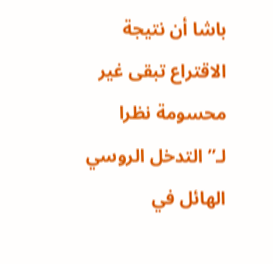باشا أن نتيجة الاقتراع تبقى غير محسومة نظرا لـ”التدخل الروسي الهائل في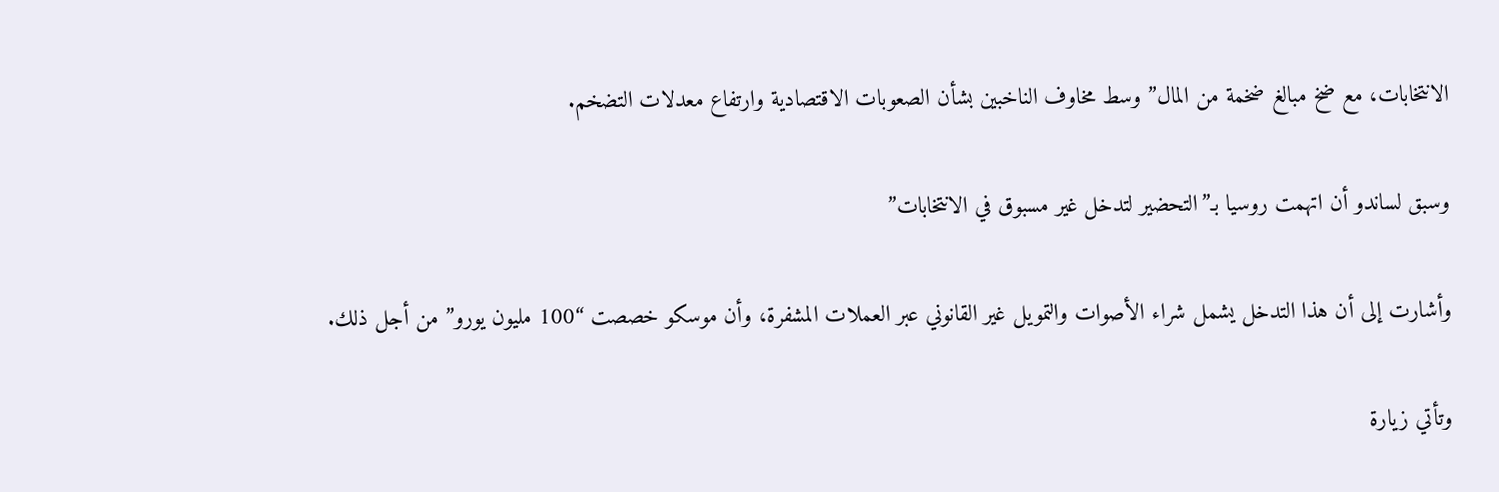الانتخابات، مع ضخ مبالغ ضخمة من المال” وسط مخاوف الناخبين بشأن الصعوبات الاقتصادية وارتفاع معدلات التضخم.

وسبق لساندو أن اتهمت روسيا بـ”التحضير لتدخل غير مسبوق في الانتخابات”

وأشارت إلى أن هذا التدخل يشمل شراء الأصوات والتمويل غير القانوني عبر العملات المشفرة، وأن موسكو خصصت “100 مليون يورو” من أجل ذلك.

وتأتي زيارة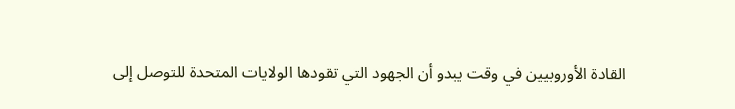القادة الأوروبيين في وقت يبدو أن الجهود التي تقودها الولايات المتحدة للتوصل إلى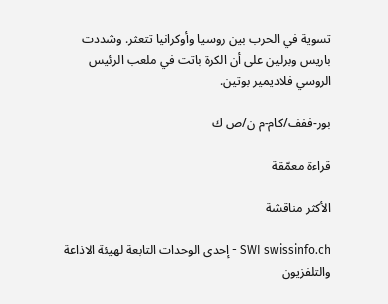تسوية في الحرب بين روسيا وأوكرانيا تتعثر. وشددت باريس وبرلين على أن الكرة باتت في ملعب الرئيس الروسي فلاديمير بوتين.

بور-ففف/كام-م ن/ص ك

قراءة معمّقة

الأكثر مناقشة

SWI swissinfo.ch - إحدى الوحدات التابعة لهيئة الاذاعة والتلفزيون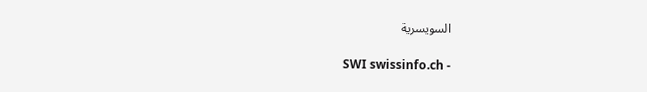السويسرية

SWI swissinfo.ch -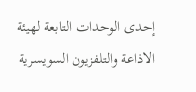إحدى الوحدات التابعة لهيئة الاذاعة والتلفزيون السويسرية